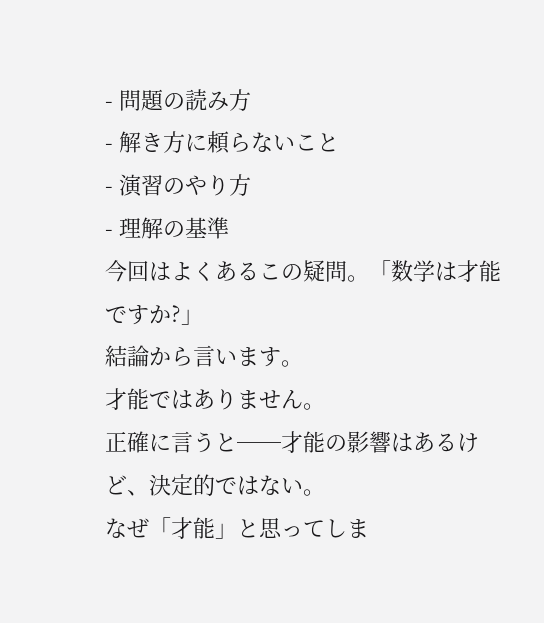- 問題の読み方
- 解き方に頼らないこと
- 演習のやり方
- 理解の基準
今回はよくあるこの疑問。「数学は才能ですか?」
結論から言います。
才能ではありません。
正確に言うと──才能の影響はあるけど、決定的ではない。
なぜ「才能」と思ってしま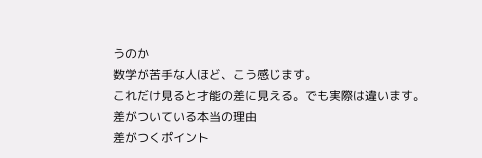うのか
数学が苦手な人ほど、こう感じます。
これだけ見ると才能の差に見える。でも実際は違います。
差がついている本当の理由
差がつくポイント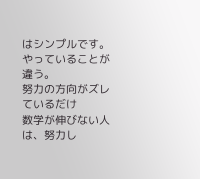はシンプルです。やっていることが違う。
努力の方向がズレているだけ
数学が伸びない人は、努力し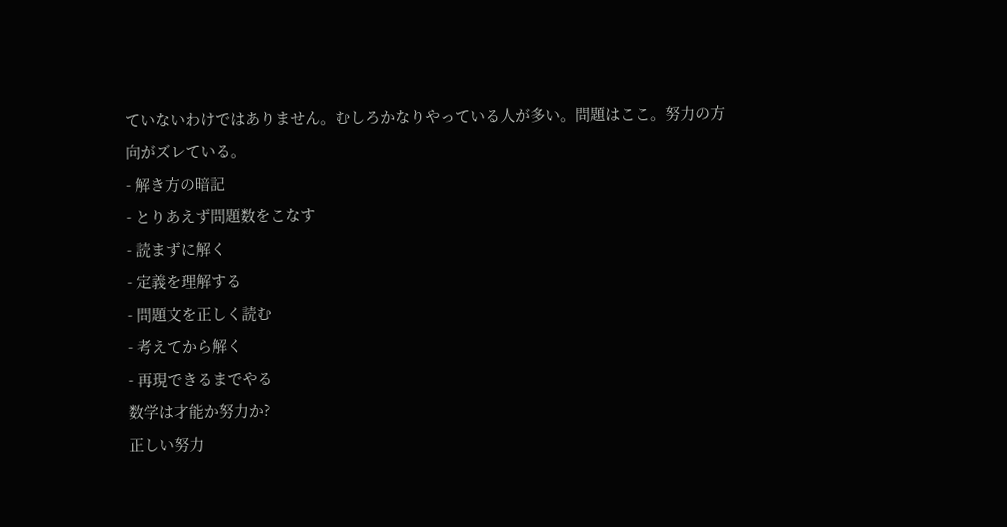ていないわけではありません。むしろかなりやっている人が多い。問題はここ。努力の方向がズレている。
- 解き方の暗記
- とりあえず問題数をこなす
- 読まずに解く
- 定義を理解する
- 問題文を正しく読む
- 考えてから解く
- 再現できるまでやる
数学は才能か努力か?
正しい努力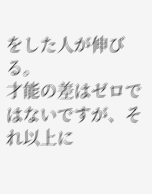をした人が伸びる。
才能の差はゼロではないですが、それ以上に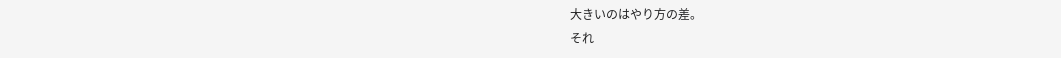大きいのはやり方の差。
それ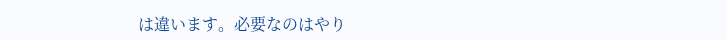は違います。必要なのはやり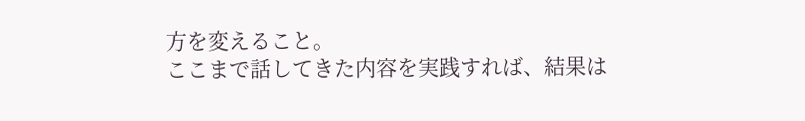方を変えること。
ここまで話してきた内容を実践すれば、結果は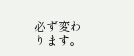必ず変わります。